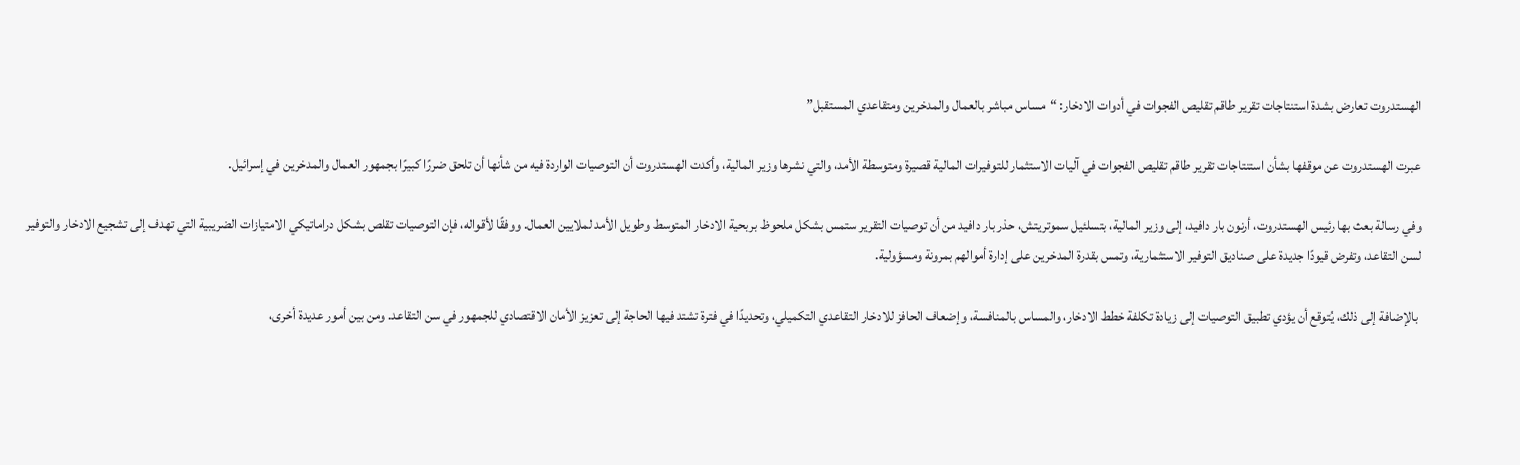الهستدروت تعارض بشدة استنتاجات تقرير طاقم تقليص الفجوات في أدوات الادخار: “مساس مباشر بالعمال والمدخرين ومتقاعدي المستقبل”

عبرت الهستدروت عن موقفها بشأن استنتاجات تقرير طاقم تقليص الفجوات في آليات الاستثمار للتوفيرات المالية قصيرة ومتوسطة الأمد، والتي نشرها وزير المالية، وأكدت الهستدروت أن التوصيات الواردة فيه من شأنها أن تلحق ضررًا كبيرًا بجمهور العمال والمدخرين في إسرائيل.

وفي رسالة بعث بها رئيس الهستدروت، أرنون بار دافيد، إلى وزير المالية، بتسلئيل سموتريتش، حذر بار دافيد من أن توصيات التقرير ستمس بشكل ملحوظ بربحية الادخار المتوسط وطويل الأمد لملايين العمال. ووفقًا لأقواله، فإن التوصيات تقلص بشكل دراماتيكي الامتيازات الضريبية التي تهدف إلى تشجيع الادخار والتوفير لسن التقاعد، وتفرض قيودًا جديدة على صناديق التوفير الاستثمارية، وتمس بقدرة المدخرين على إدارة أموالهم بمرونة ومسؤولية.

 بالإضافة إلى ذلك، يُتوقع أن يؤدي تطبيق التوصيات إلى زيادة تكلفة خطط الادخار، والمساس بالمنافسة، وإضعاف الحافز للادخار التقاعدي التكميلي، وتحديدًا في فترة تشتد فيها الحاجة إلى تعزيز الأمان الاقتصادي للجمهور في سن التقاعد. ومن بين أمور عديدة أخرى،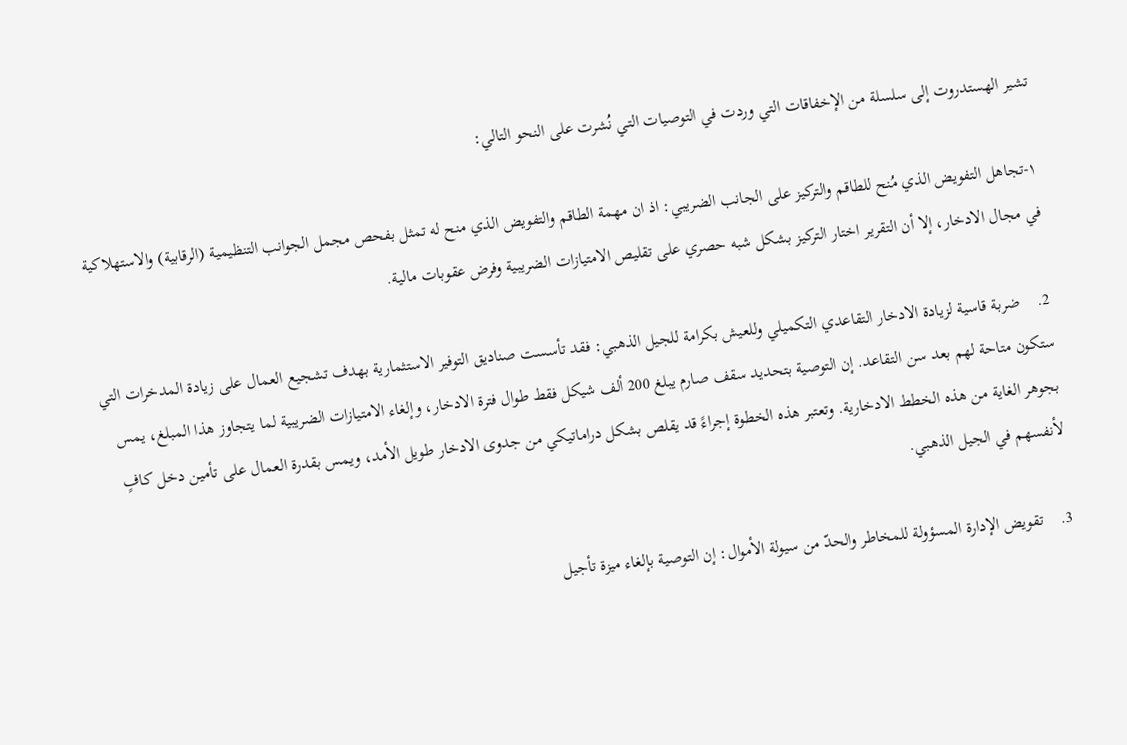تشير الهستدروت إلى سلسلة من الإخفاقات التي وردت في التوصيات التي نُشرت على النحو التالي:

١-تجاهل التفويض الذي مُنح للطاقم والتركيز على الجانب الضريبي: اذ ان مهمة الطاقم والتفويض الذي منح له تمثل بفحص مجمل الجوانب التنظيمية (الرقابية) والاستهلاكية في مجال الادخار، إلا أن التقرير اختار التركيز بشكل شبه حصري على تقليص الامتيازات الضريبية وفرض عقوبات مالية.

2.    ضربة قاسية لزيادة الادخار التقاعدي التكميلي وللعيش بكرامة للجيل الذهبي: فقد تأسست صناديق التوفير الاستثمارية بهدف تشجيع العمال على زيادة المدخرات التي ستكون متاحة لهم بعد سن التقاعد. إن التوصية بتحديد سقف صارم يبلغ 200 ألف شيكل فقط طوال فترة الادخار، وإلغاء الامتيازات الضريبية لما يتجاوز هذا المبلغ، يمس بجوهر الغاية من هذه الخطط الادخارية. وتعتبر هذه الخطوة إجراءً قد يقلص بشكل دراماتيكي من جدوى الادخار طويل الأمد، ويمس بقدرة العمال على تأمين دخل كافٍ لأنفسهم في الجيل الذهبي.

3.    تقويض الإدارة المسؤولة للمخاطر والحدّ من سيولة الأموال: إن التوصية بإلغاء ميزة تأجيل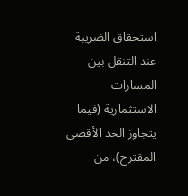استحقاق الضريبة عند التنقل بين المسارات الاستثمارية (فيما يتجاوز الحد الأقصى المقترح)، من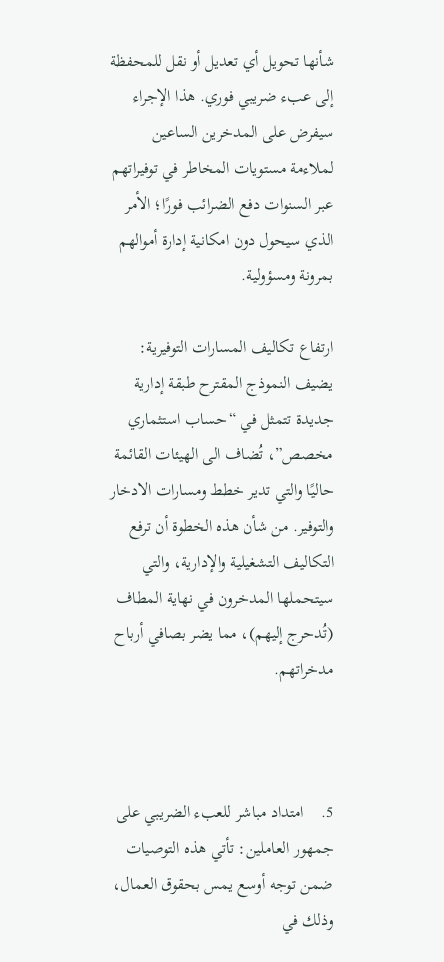شأنها تحويل أي تعديل أو نقل للمحفظة إلى عبء ضريبي فوري. هذا الإجراء سيفرض على المدخرين الساعين لملاءمة مستويات المخاطر في توفيراتهم عبر السنوات دفع الضرائب فورًا؛ الأمر الذي سيحول دون امكانية إدارة أموالهم بمرونة ومسؤولية.

ارتفاع تكاليف المسارات التوفيرية: يضيف النموذج المقترح طبقة إدارية جديدة تتمثل في “حساب استثماري مخصص”، تُضاف الى الهيئات القائمة حاليًا والتي تدير خطط ومسارات الادخار والتوفير. من شأن هذه الخطوة أن ترفع التكاليف التشغيلية والإدارية، والتي سيتحملها المدخرون في نهاية المطاف (تُدحرج إليهم)، مما يضر بصافي أرباح مدخراتهم.



5.    امتداد مباشر للعبء الضريبي على جمهور العاملين: تأتي هذه التوصيات ضمن توجه أوسع يمس بحقوق العمال، وذلك في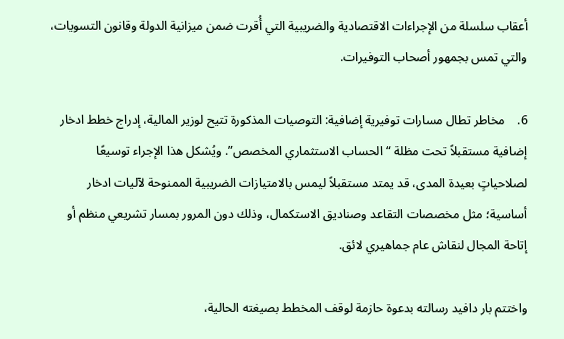أعقاب سلسلة من الإجراءات الاقتصادية والضريبية التي أُقرت ضمن ميزانية الدولة وقانون التسويات، والتي تمس بجمهور أصحاب التوفيرات.

6.    مخاطر تطال مسارات توفيرية إضافية: التوصيات المذكورة تتيح لوزير المالية، إدراج خطط ادخار إضافية مستقبلاً تحت مظلة “الحساب الاستثماري المخصص”. ويُشكل هذا الإجراء توسيعًا لصلاحياتٍ بعيدة المدى، قد يمتد مستقبلاً ليمس بالامتيازات الضريبية الممنوحة لآليات ادخار أساسية؛ مثل مخصصات التقاعد وصناديق الاستكمال، وذلك دون المرور بمسار تشريعي منظم أو إتاحة المجال لنقاش عام جماهيري لائق.

واختتم بار دافيد رسالته بدعوة حازمة لوقف المخطط بصيغته الحالية،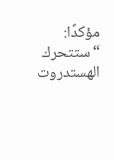مؤكدًا: “ستتحرك الهستدروت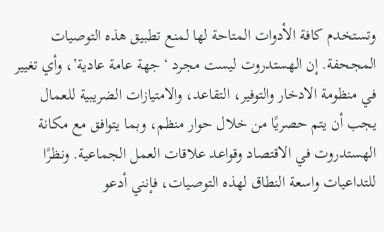وتستخدم كافة الأدوات المتاحة لها لمنع تطبيق هذه التوصيات المجحفة. إن الهستدروت ليست مجرد ‘جهة عامة عادية’، وأي تغيير في منظومة الادخار والتوفير، التقاعد، والامتيازات الضريبية للعمال يجب أن يتم حصريًا من خلال حوار منظم، وبما يتوافق مع مكانة الهستدروت في الاقتصاد وقواعد علاقات العمل الجماعية. ونظرًا للتداعيات واسعة النطاق لهذه التوصيات، فإنني أدعو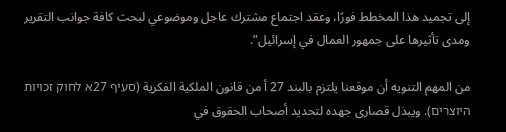إلى تجميد هذا المخطط فورًا، وعقد اجتماع مشترك عاجل وموضوعي لبحث كافة جوانب التقرير ومدى تأثيرها على جمهور العمال في إسرائيل”.

من المهم التنويه أن موقعنا يلتزم بالبند 27 أ من قانون الملكية الفكرية (סעיף 27א לחוק זכויות היוצרים). ويبذل قصارى جهده لتحديد أصحاب الحقوق في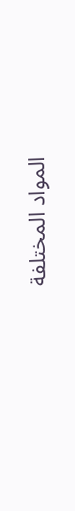المواد المختلفة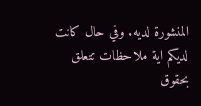المنشورة لديه. وفي حال كانت لديكم اية ملاحظات تتعلق بحقوق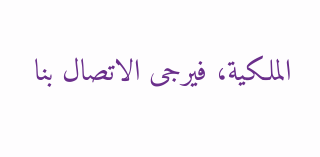الملكية، فيرجى الاتصال بنا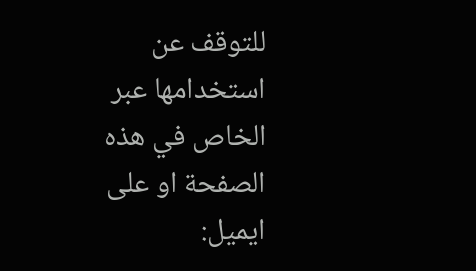للتوقف عن استخدامها عبر الخاص في هذه الصفحة او على ايميل: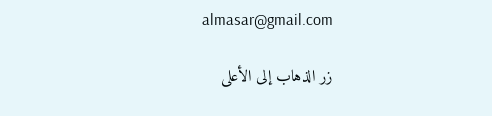almasar@gmail.com

زر الذهاب إلى الأعلى